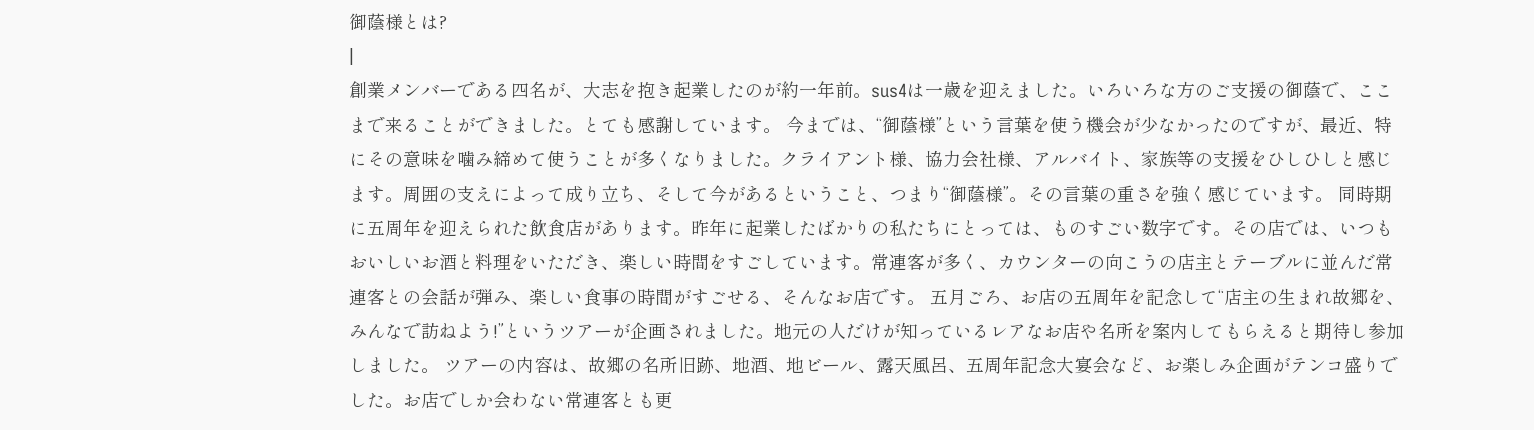御蔭様とは?
|
創業メンバーである四名が、大志を抱き起業したのが約一年前。sus4は一歳を迎えました。いろいろな方のご支援の御蔭で、ここまで来ることができました。とても感謝しています。 今までは、“御蔭様”という言葉を使う機会が少なかったのですが、最近、特にその意味を噛み締めて使うことが多くなりました。クライアント様、協力会社様、アルバイト、家族等の支援をひしひしと感じます。周囲の支えによって成り立ち、そして今があるということ、つまり“御蔭様”。その言葉の重さを強く感じています。 同時期に五周年を迎えられた飲食店があります。昨年に起業したばかりの私たちにとっては、ものすごい数字です。その店では、いつもおいしいお酒と料理をいただき、楽しい時間をすごしています。常連客が多く、カウンターの向こうの店主とテーブルに並んだ常連客との会話が弾み、楽しい食事の時間がすごせる、そんなお店です。 五月ごろ、お店の五周年を記念して“店主の生まれ故郷を、みんなで訪ねよう!”というツアーが企画されました。地元の人だけが知っているレアなお店や名所を案内してもらえると期待し参加しました。 ツアーの内容は、故郷の名所旧跡、地酒、地ビール、露天風呂、五周年記念大宴会など、お楽しみ企画がテンコ盛りでした。お店でしか会わない常連客とも更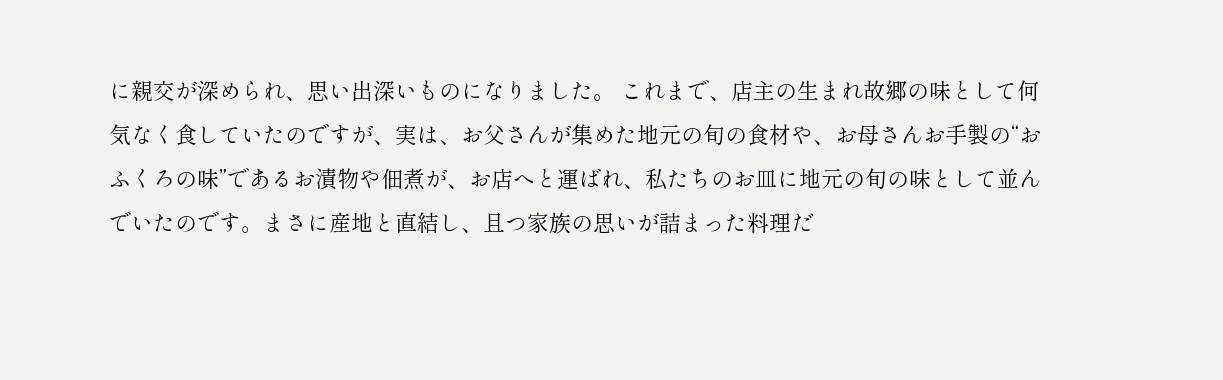に親交が深められ、思い出深いものになりました。 これまで、店主の生まれ故郷の味として何気なく食していたのですが、実は、お父さんが集めた地元の旬の食材や、お母さんお手製の“おふくろの味”であるお漬物や佃煮が、お店へと運ばれ、私たちのお皿に地元の旬の味として並んでいたのです。まさに産地と直結し、且つ家族の思いが詰まった料理だ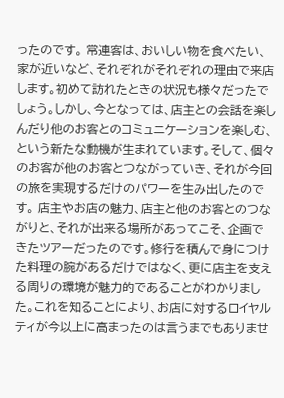ったのです。 常連客は、おいしい物を食べたい、家が近いなど、それぞれがそれぞれの理由で来店します。初めて訪れたときの状況も様々だったでしょう。しかし、今となっては、店主との会話を楽しんだり他のお客とのコミュニケーションを楽しむ、という新たな動機が生まれています。そして、個々のお客が他のお客とつながっていき、それが今回の旅を実現するだけのパワーを生み出したのです。 店主やお店の魅力、店主と他のお客とのつながりと、それが出来る場所があってこそ、企画できたツアーだったのです。修行を積んで身につけた料理の腕があるだけではなく、更に店主を支える周りの環境が魅力的であることがわかりました。これを知ることにより、お店に対するロイヤルティが今以上に高まったのは言うまでもありませ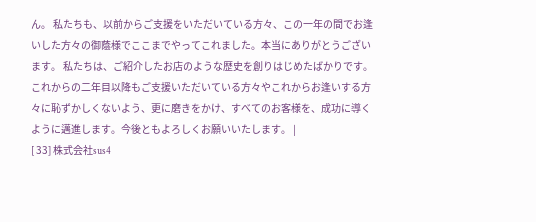ん。 私たちも、以前からご支援をいただいている方々、この一年の間でお逢いした方々の御蔭様でここまでやってこれました。本当にありがとうございます。 私たちは、ご紹介したお店のような歴史を創りはじめたばかりです。これからの二年目以降もご支援いただいている方々やこれからお逢いする方々に恥ずかしくないよう、更に磨きをかけ、すべてのお客様を、成功に導くように邁進します。今後ともよろしくお願いいたします。 |
[ 33] 株式会社sus4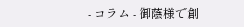- コラム - 御蔭様で創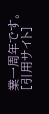業一周年です。
[引用サイト]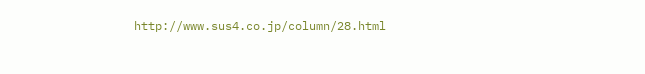http://www.sus4.co.jp/column/28.html